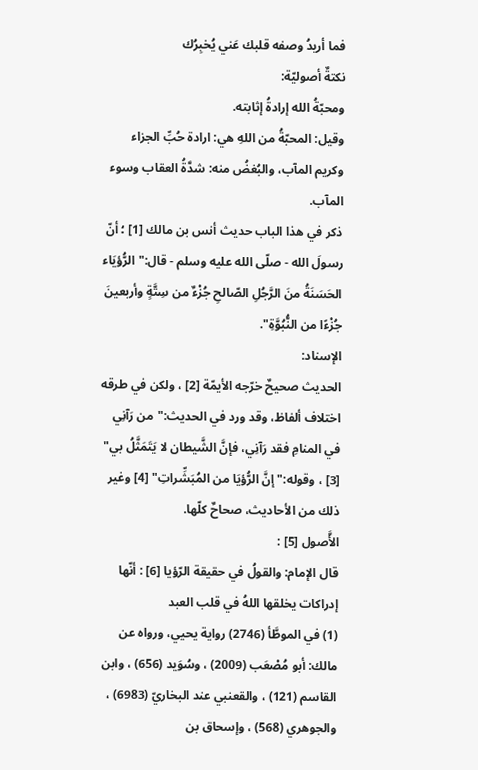فما أريدُ وصفه قلبك عَني يُخبِرُك
نكتةٌ أصوليّة:
ومحبّةُ الله إرادةُ إثابته.
وقيل: المحبّةُ من اللهِ هي: ارادة حُبِّ الجزاء وكريم المآب، والبُغضُ منه: شدَّةُ العقاب وسوء المآب.
ذكر في هذا الباب حديث أنس بن مالك [1] ؛ أنّ رسولَ الله - صلّى الله عليه وسلم - قال:"الرُّؤيَاء الحَسَنَةُ منَ الرَّجُلِ الصّالحِ جُزْءٌ من سِتَّةٍ وأربعينَ جُزْءًا من النُّبُوَّةِ".
الإسناد:
الحديث صحيحٌ خرّجه الأيمّة [2] ، ولكن في طرقه اختلاف ألفاظ، وقد ورد في الحديث:"من رَآنِي في المنامِ فقد رَآنِي، فإنَّ الشَّيطان لا يَتَمَثَّلُ بي" [3] ، وقوله:"إنَّ الرُّؤيَا من المُبَشِّراتِ" [4] وغير ذلك من الأحاديث، صحاحٌ كلّها.
الأَّصول [5] :
قال الإمام: والقولُ في حقيقة الرّؤيا [6] : أنّها إدراكات يخلقها اللهُ في قلب العبد
(1) في الموطَّأ (2746) رواية يحيي، ورواه عن مالك: أبو مُصْعَب (2009) ، وسُوَيد (656) ، وابن القاسم (121) ، والقعنبي عند البخاريّ (6983) ، والجوهري (568) ، وإسحاق بن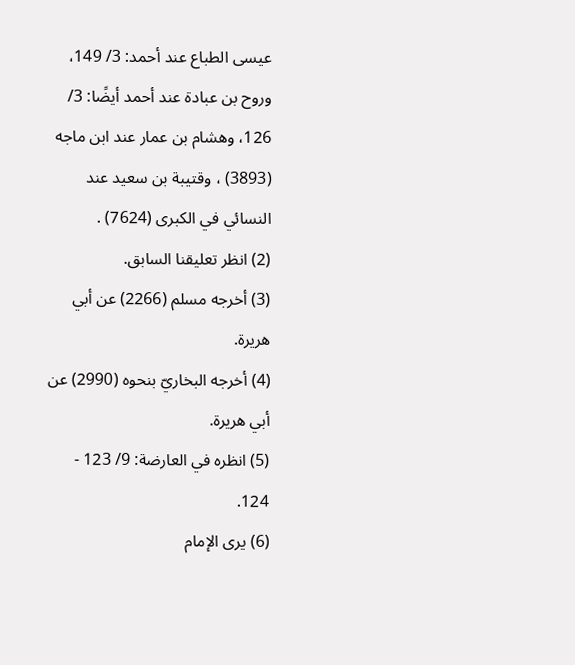عيسى الطباع عند أحمد: 3/ 149، وروح بن عبادة عند أحمد أيضًا: 3/ 126، وهشام بن عمار عند ابن ماجه (3893) ، وقتيبة بن سعيد عند النسائي في الكبرى (7624) .
(2) انظر تعليقنا السابق.
(3) أخرجه مسلم (2266) عن أبي هريرة.
(4) أخرجه البخاريّ بنحوه (2990) عن أبي هريرة.
(5) انظره في العارضة: 9/ 123 - 124.
(6) يرى الإمام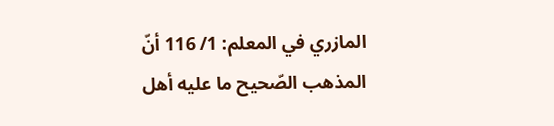المازري في المعلم: 1/ 116 أنّ المذهب الصّحيح ما عليه أهل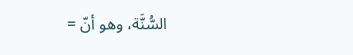السُّنَّة، وهو أنّ =